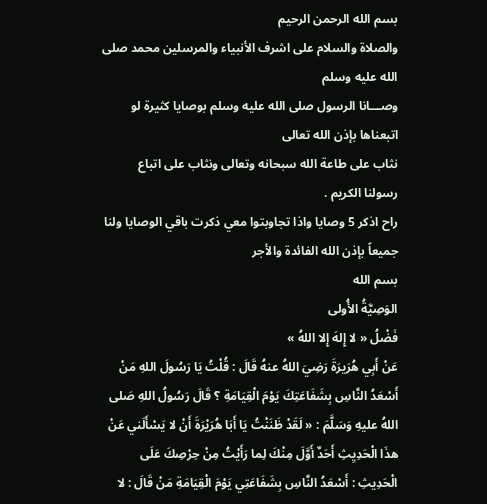بسم الله الرحمن الرحيم
والصلاة والسلام على اشرف الأنبياء والمرسلين محمد صلى الله عليه وسلم
وصـــانا الرسول صلى الله عليه وسلم بوصايا كثيرة لو اتبعناها بإذن الله تعالى
نثاب على طاعة الله سبحانه وتعالى ونثاب على اتباع رسولنا الكريم .
راح اذكر 5 وصايا واذا تجاوبتوا معي ذكرت باقي الوصايا ولنا جميعاً بإذن الله الفائدة والأجر
بسم الله
الوَصِيَّةُ الأُولى
فَضْلُ « لا إِلهَ إِلا اللهُ »
عَنْ أَبِي هُرَيرَةَ رَضِيَ اللهُ عنهُ قَالَ : قُلْتُ يَا رَسُولَ اللهِ مَنْ أَسْعَدُ النَّاسِ بِشَفَاعَتِكَ يَوْمَ الْقِيَامَةِ ؟ قَالَ رَسُولُ اللهِ صَلى اللهُ عليهِ وَسَلَّمَ : « لَقَدْ ظَنَنْتُ يَا أَبَا هُرَيْرَةَ أَنْ لا يَسْأَلَني عَنْ هذَا الْحَدِيِثِ أَحَدٌ أَوَّلَ مِنْكَ لِما رَأَيْتُ مِنْ حِرْصِكَ عَلَى الْحَدِيثِ : أَسْعَدُ النَّاسِ بِشَفَاعَتِي يَوْمَ الْقِيَامَةِ مَنْ قَالَ : لا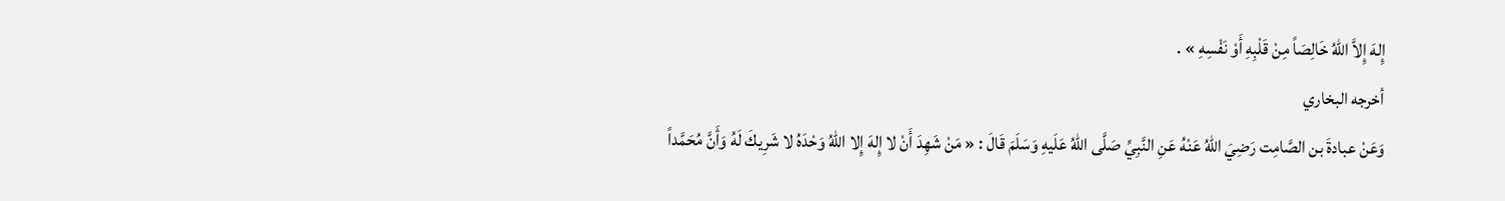إِلهَ إِلاَّ اللهُ خَالِصَاً مِنْ قَلْبِهِ أَوْ نَفْسِهِ » .
أخرجه البخاري
وَعَنْ عبادةَ بن الصَّامِت رَضِيَ اللهُ عَنْهُ عَنِ النَّبِيِّ صَلَّى اللهُ عَلَيهِ وَسَلَمَ قَالَ : « مَنْ شَهِدَ أَنْ لا إِلهَ إِلا اللهُ وَحْدَهُ لا شَرِيكَ لَهُ وَأَنَّ مُحَمَّداً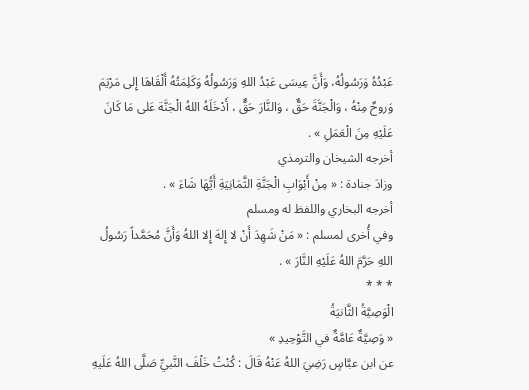عَبْدُهُ وَرَسُولُهُ، وَأَنَّ عِيسَى عَبْدُ اللهِ وَرَسُولُهُ وَكَلِمَتُهُ أَلْقَاهَا إِلى مَرْيَمَ وَروحٌ مِنْهُ ، وَالْجَنَّةَ حَقٌّ ، وَالنَّارَ حَقٌّ ، أَدْخَلَهُ اللهُ الْجَنَّة عَلى مَا كَانَ عَلَيْهِ مِنَ الْعَمَلِ » .
أخرجه الشيخان والترمذي
وزادَ جنادة : « مِنْ أَبْوَابِ الْجَنَّةِ الثَّمَانِيَةِ أَيُّهَا شَاءَ » .
أخرجه البخاري واللفظ له ومسلم
وفي أُخرى لمسلم : « مَنْ شَهِدَ أَنْ لا إِلهَ إِلا اللهُ وَأَنَّ مُحَمَّداً رَسُولُ اللهِ حَرَّمَ اللهُ عَلَيْهِ النَّارَ » .
* * *
الْوَصِيَّةُ الثَّانيَةُ
« وَصِيَّةٌ عَامَّةٌ في التَّوْحِيدِ »
عن ابن عبَّاسٍ رَضِيَ اللهُ عَنْهُ قَالَ : كُنْتُ خَلْفَ النَّبيِّ صَلَّى اللهُ عَلَيهِ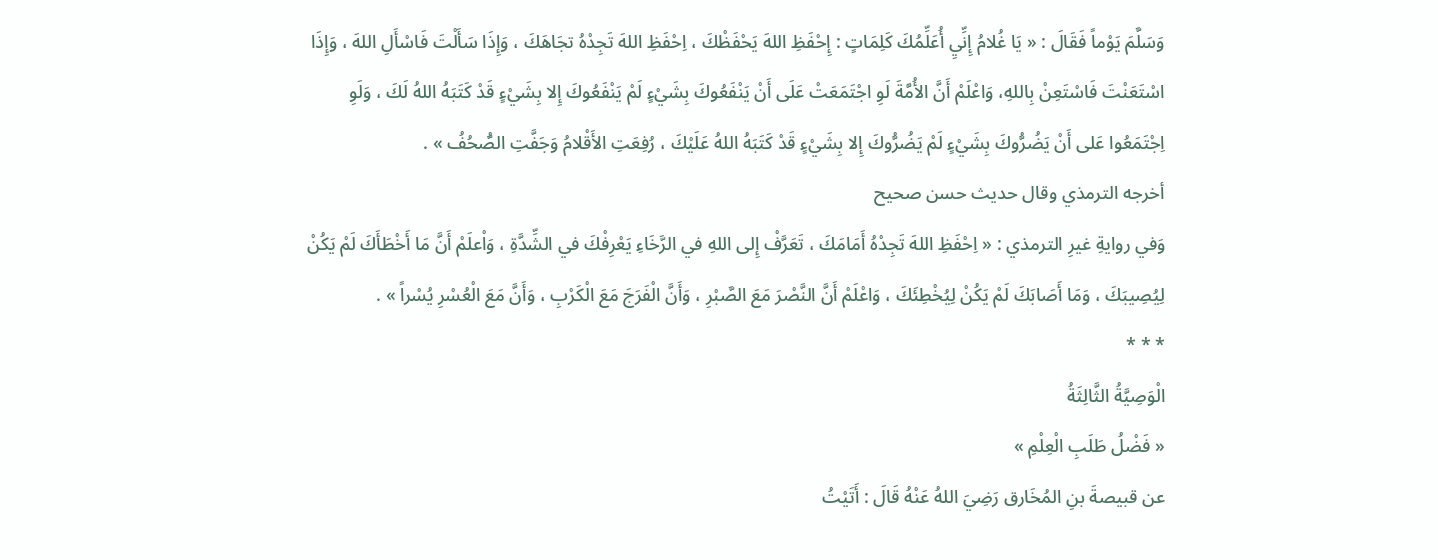وَسَلَّمَ يَوْماً فَقَالَ : « يَا غُلامُ إِنِّيِ أُعَلِّمُكَ كَلِمَاتٍ : إِحْفَظِ اللهَ يَحْفَظْكَ ، اِحْفَظِ اللهَ تَجِدْهُ تجَاهَكَ ، وَإِذَا سَأَلْتَ فَاسْأَلِ اللهَ ، وَإِذَا اسْتَعَنْتَ فَاسْتَعِنْ بِاللهِ، وَاعْلَمْ أَنَّ الأُمَّةَ لَوِ اجْتَمَعَتْ عَلَى أَنْ يَنْفَعُوكَ بِشَيْءٍ لَمْ يَنْفَعُوكَ إِلا بِشَيْءٍ قَدْ كَتَبَهُ اللهُ لَكَ ، وَلَوِ اِجْتَمَعُوا عَلى أَنْ يَضُرُّوكَ بِشَيْءٍ لَمْ يَضُرُّوكَ إِلا بِشَيْءٍ قَدْ كَتَبَهُ اللهُ عَلَيْكَ ، رُفِعَتِ الأَقْلامُ وَجَفَّتِ الصُّحُفُ » .
أخرجه الترمذي وقال حديث حسن صحيح
وَفي روايةِ غيرِ الترمذي : « اِحْفَظِ اللهَ تَجِدْهُ أَمَامَكَ ، تَعَرَّفْ إِلى اللهِ في الرَّخَاءِ يَعْرِفْكَ في الشِّدَّةِ ، وَاْعلَمْ أَنَّ مَا أَخْطَأَكَ لَمْ يَكُنْ لِيُصِيبَكَ ، وَمَا أَصَابَكَ لَمْ يَكُنْ لِيُخْطِئَكَ ، وَاعْلَمْ أَنَّ النَّصْرَ مَعَ الصَّبْرِ ، وَأَنَّ الْفَرَجَ مَعَ الْكَرْبِ ، وَأَنَّ مَعَ الْعُسْرِ يُسْراً » .
* * *
الْوَصِيَّةُ الثَّالِثَةُ
« فَضْلُ طَلَبِ الْعِلْمِ »
عن قبيصةَ بنِ المُخَارق رَضِيَ اللهُ عَنْهُ قَالَ : أَتَيْتُ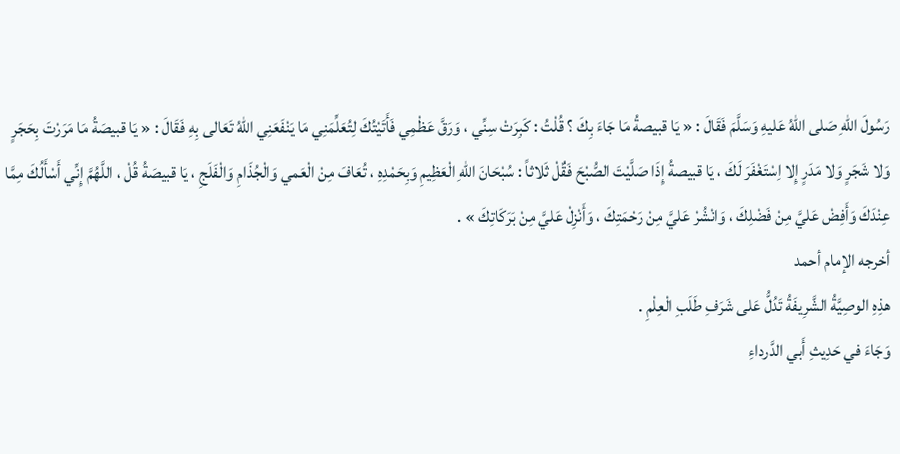رَسُولَ اللهِ صَلى اللهُ عَليهِ وَسَلَّمَ فَقَالَ : « يَا قبيصةُ مَا جَاءَ بِكَ ؟ قُلْتُ : كَبِرَتْ سِنِّي ، وَرَقَّ عَظْمِي فَأَتَيْتُكَ لِتُعَلِّمَنِي مَا يَنْفَعَنِي اللهُ تَعَالى بِهِ فَقَالَ : « يَا قبيصَةُ مَا مَرَرْتَ بِحَجَرٍ وَلا شَجَرٍ وَلا مَدَرٍ إِلا اِسْتَغْفَرَ لَكَ ، يَا قبيصةُ إِذَا صَلَّيْتَ الصُّبْحَ فَقٌلْ ثَلاثاً : سُبْحَانَ اللهِ الْعَظِيمِ وَبِحَمْدِهِ ، تُعَافَ مِنْ الْعَمي وَالْجُذَامِ وَالْفَلَجِ ، يَا قبيصَةُ قُلْ ، اللَّهُمَّ إِنِّي أَسْأَلُكَ مِمَّا عِنْدَكَ وَأَفِضْ عَليَّ مِنْ فَضْلِكَ ، وَانْشُرْ عَليَّ مِنْ رَحْمَتِكَ ، وَأَنْزِلْ عَليَّ مِنْ بَرَكَاتِكَ » .
أخرجه الإمام أحمد
هذِهِ الوصِيَّةُ الشَّرِيفَةُ تَدُلُّ عَلى شَرَفِ طَلَبِ الْعِلْمِ .
وَجَاءَ في حَدِيثِ أَبي الدَّرداءِ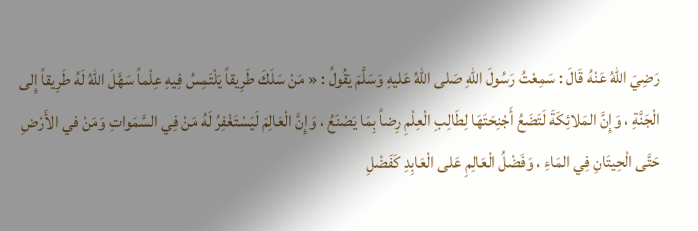رَضِيَ اللهُ عَنْهُ قَالَ : سَمِعْتُ رَسُولَ اللهِ صَلى اللهُ عَليهِ وَسَلَّمَ يَقُولُ : « مَنْ سَلَكَ طَرِيقاً يَلْتَمِسُ فِيهِ عِلْماً سَهَّلَ اللهُ لَهُ طَرِيقاً إِلى الْجَنَّةِ ، وَإِنَّ المَلائِكَةَ لَتَضَعُ أَجْنِحَتَهَا لِطَالِبِ الْعِلْمِ رِضاً بِمَا يَصْنَعُ ، وَإِنَّ الْعَالِمَ لَيَسْتَغْفِرُ لَهُ مَنْ فِي السَّمَواتِ وَمَنْ في الأَرْضِ حَتَّى الْحِيتَانِ فِي المَاءِ ، وَفَضْلُ الْعَالِمِ عَلى الْعَابِدِ كَفَضْلِ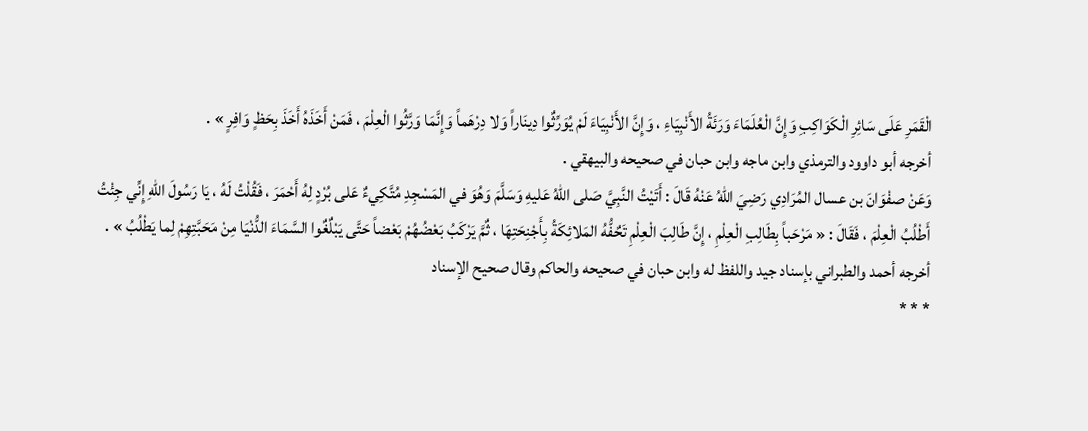الْقَمَرِ عَلَى سَائِرِ الْكَوَاكِبِ وَإِنَّ الْعُلَمَاءَ وَرَئَةُ الأَنْبِيَاءِ ، وَإِنَّ الأَنْبِيَاءَ لَمْ يُوَرِّثٌوا دِينَاراً وَلا دِرْهَماً وَإِنَّمَا وَرَّثُوا الْعِلْمَ ، فَمَنْ أَخَذَهُ أَخَذَ بِحَظٍ وَافِرٍ » .
أخرجه أبو داوود والترمذي وابن ماجه وابن حبان في صحيحه والبيهقي .
وَعَنْ صفْوَانَ بن عسال المُرَادِي رَضِيَ اللهُ عَنْهُ قَالَ : أَتَيْتُ النَّبِيَّ صَلى اللهُ عَليهِ وَسَلَّمَ وَهُوَ في المَسْجِدِ مُتَّكِيءٌ عَلى بُرْدٍ لِهُ أَحْمَرَ ، فَقُلْتُ لَهُ ، يَا رَسُولَ اللهِ إِنِّي جِئْتُ أَطْلُبُ الْعِلْمَ ، فَقَالَ : « مَرْحَباً بِطَالِبِ الْعِلْمِ ، إِنَّ طَالِبَ الْعِلْمِ تَحٌفُّهُ المَلائِكَةُ بِأَجْنِحَتِهَا ، ثٌمَّ يَرْكَبُ بَعْضُهُمْ بَعْضاً حَتَّى يَبْلٌغٌوا السَّمَاءَ الدُّنْيَا مِنْ مَحَبَّتِهِمْ لِما يَطْلُبُ » .
أخرجه أحمد والطبراني بإسناد جيد واللفظ له وابن حبان في صحيحه والحاكم وقال صحيح الإسناد
* * *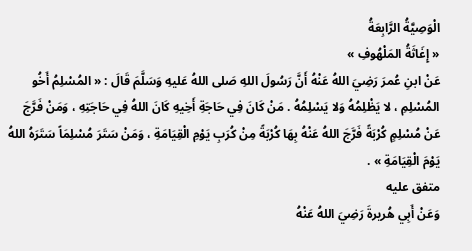الْوَصِيَّةُ الرَّابِعَةُ
« إِغَاثَةُ المَلْهُوفِ »
عَنْ ابنِ عُمرَ رَضِيَ اللهُ عَنْهُ أَنَّ رَسُولَ اللهِ صَلى اللهُ عَليهِ وَسَلَّمَ قَالَ : « المُسْلِمُ أَخُو المُسْلِمِ ، لا يَظْلِمُهُ وَلا يَسْلِمُهُ . مَنْ كَانَ فِي حَاجَةِ أَخِيهِ كَانَ اللهُ فِي حَاجَتِهِ ، وَمَنْ فَرَّجَ عَنْ مُسْلِمٍ كُرْبَةً فَرَّجَ اللهُ عَنْهُ بِهَا كُرْبَةً مِنْ كُرَبِ يَوْمِ الْقِيَامَةِ ، وَمَنْ سَتَرَ مُسْلِمَاً سَتَرَهُ اللهُ يَوْمَ الْقِيَامَةِ » .
متفق عليه
وَعَنْ أَبِي هُريرةَ رَضِيَ اللهُ عَنْهُ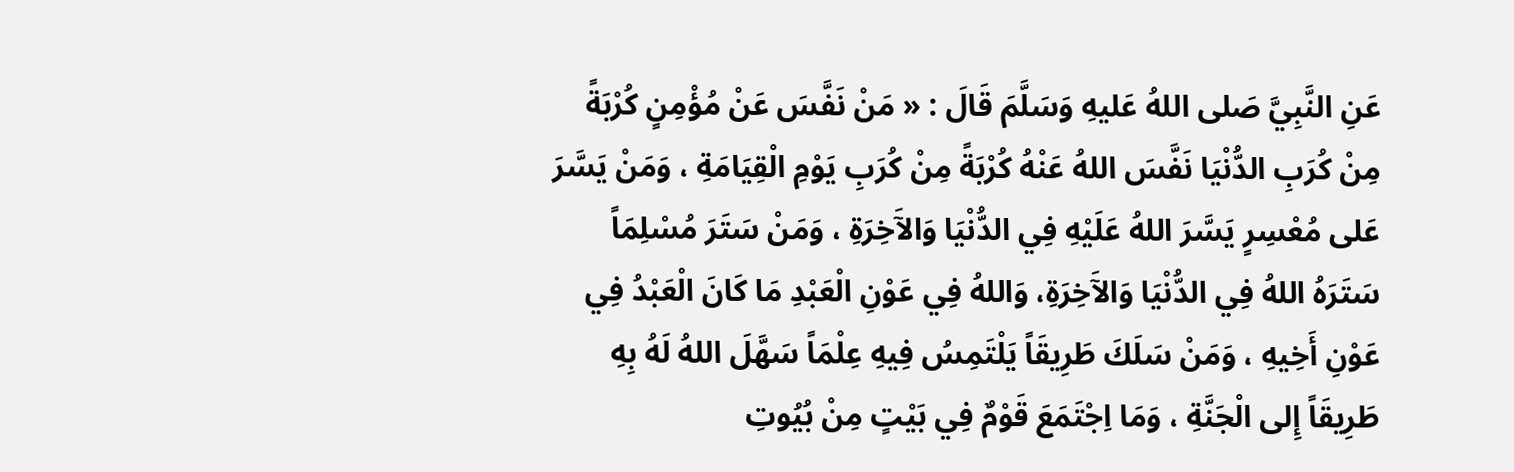عَنِ النَّبِيَّ صَلى اللهُ عَليهِ وَسَلَّمَ قَالَ : « مَنْ نَفَّسَ عَنْ مُؤْمِنٍ كُرْبَةً مِنْ كُرَبِ الدُّنْيَا نَفَّسَ اللهُ عَنْهُ كُرْبَةً مِنْ كُرَبِ يَوْمِ الْقِيَامَةِ ، وَمَنْ يَسَّرَ عَلى مُعْسِرٍ يَسَّرَ اللهُ عَلَيْهِ فِي الدُّنْيَا وَالآَخِرَةِ ، وَمَنْ سَتَرَ مُسْلِمَاً سَتَرَهُ اللهُ فِي الدُّنْيَا وَالآَخِرَةِ، وَاللهُ فِي عَوْنِ الْعَبْدِ مَا كَانَ الْعَبْدُ فِي عَوْنِ أَخِيهِ ، وَمَنْ سَلَكَ طَرِيقَاً يَلْتَمِسُ فِيهِ عِلْمَاً سَهَّلَ اللهُ لَهُ بِهِ طَرِيقَاً إِلى الْجَنَّةِ ، وَمَا اِجْتَمَعَ قَوْمٌ فِي بَيْتٍ مِنْ بُيُوتِ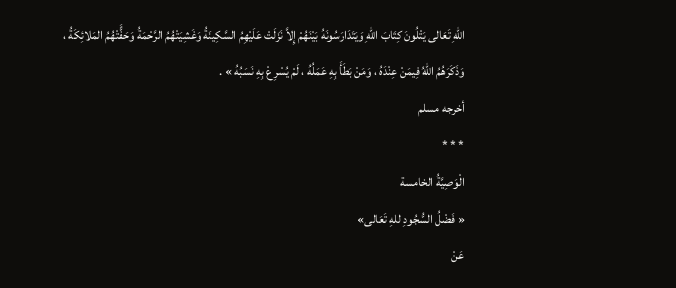اللهِ تَعَالى يَتْلُونَ كِتَابَ اللهِ وَيَتَدَارَسُونَهُ بَيْنَهُمْ إِلاَّ نَزَلَتْ عَلَيْهِمُ السَّكِينَةُ وَغَشِيَتْهُمُ الرَّحْمَةُ وَحَفًَّتْهُمُ المَلائِكَةُ ، وَذَكَرَهُمُ اللهُ فِيمَنْ عِنْدَهُ ، وَمَنْ بَطَأَ بِهِ عَمَلُهُ ، لَمْ يُسْرِعْ بِهِ نَسَبُهُ » .
أخرجه مسلم
* * *
الْوَصِيَّةُ الخامسة
« فَضْلُ السُّجُودِ للهِ تَعَالى»
عَنْ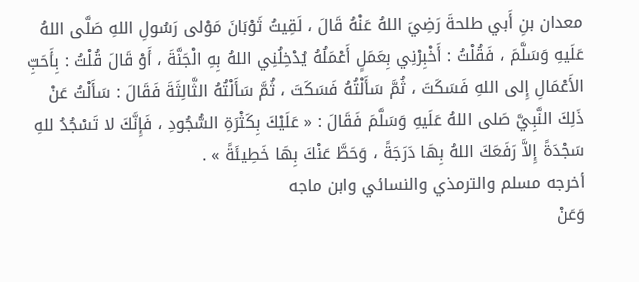معدان بنِ أَبي طلحةَ رَضِيَ اللهُ عَنْهُ قَالَ ، لَقِيتُ ثَوْبَانَ مَوْلى رَسُولِ اللهِ صَلَّى اللهُ عَلَيهِ وَسَلَّمَ ، فَقُلْتُ : أَخْبِرْنِي بِعَمَلٍ أَعْمَلُهُ يُدْخِلُنِي اللهُ بِهِ الْجَنَّةَ ، أَوْ قَالَ قُلْتُ : بِأَحَبِّ الأَعْمَالِ إِلى اللهِ فَسَكَتَ ، ثُمَّ سَأَلْتُهُ فَسَكَتَ ، ثُمَّ سَأَلْتُهُ الثَّالِثَةَ فَقَالَ : سَأَلْتُ عَنْ ذَلِكَ النَّبِيَّ صَلى اللهُ عَلَيهِ وَسَلَّمَ فَقَالَ : « عَلَيْكَ بِكَثْرَةِ السُّجُودِ ، فَإِنَّكَ لا تَسْجُدُ للهِ سَجْدَةً إِلاَّ رَفَعَكَ اللهُ بِهَا دَرَجَةً ، وَحَطَّ عَنْكَ بِهَا خَطِيئَةً » .
أخرجه مسلم والترمذي والنسائي وابن ماجه
وَعَنْ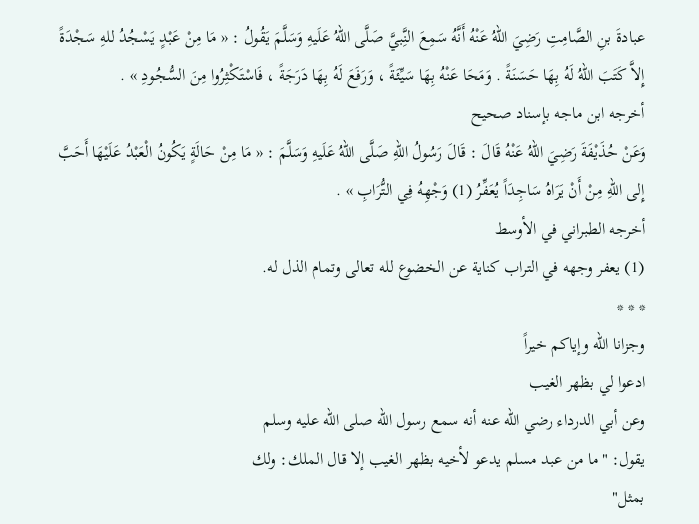عبادةَ بنِ الصَّامِتِ رَضِيَ اللهُ عَنْهُ أَنَّهُ سَمِعَ النَِّبيَّ صَلَّى اللهُ عَلَيهِ وَسَلَّمَ يَقُولُ : « مَا مِنْ عَبْدٍ يَسْجُدُ للهِ سَجْدَةً إِلاَّ كَتَبَ اللهُ لَهُ بِهَا حَسَنَةً . وَمَحَا عَنْهُ بِهَا سَيِّئَةً ، وَرَفَعَ لَهُ بِهَا دَرَجَةً ، فَاسْتَكْثِرُوا مِنَ السُّجُودِ » .
أخرجه ابن ماجه بإسناد صحيح
وَعَنْ حُذَيْفَةَ رَضِيَ اللهُ عَنْهُ قَالَ : قَالَ رَسُولُ اللهِ صَلَّى اللهُ عَلَيهِ وَسَلَّمَ : « مَا مِنْ حَالَةٍ يَكُونُ الْعَبْدُ عَلَيْهَا أَحَبَّ إِلى اللهِ مِنْ أَنْ يَرَاهُ سَاجِدَاً يُعَفِّرُ (1) وَجْهِهُ فِي التُّرَابِ » .
أخرجه الطبراني في الأوسط
(1) يعفر وجهه في التراب كناية عن الخضوع لله تعالى وتمام الذل له.
* * *
وجزانا الله وإياكم خيراً
ادعوا لي بظهر الغيب
وعن أبي الدرداء رضي الله عنه أنه سمع رسول الله صلى الله عليه وسلم
يقول: "ما من عبد مسلم يدعو لأخيه بظهر الغيب إلا قال الملك: ولك
بمثل"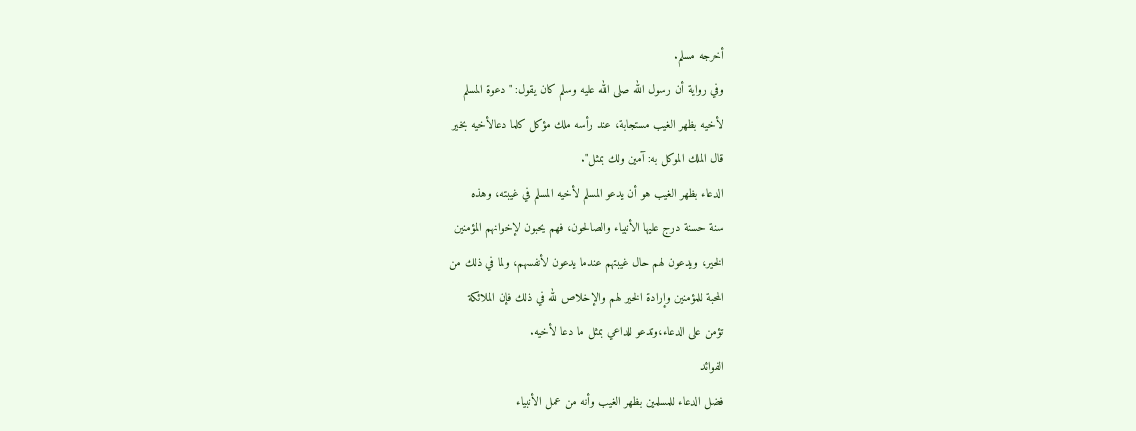أخرجه مسلم.
وفي رواية أن رسول الله صلى الله عليه وسلم كان يقول: "دعوة المسلم
لأخيه بظهر الغيب مستجابة، عند رأسه ملك مؤكل كلما دعالأخيه بخير
قال الملك الموكل به: آمين ولك بمثل".
الدعاء بظهر الغيب هو أن يدعو المسلم لأخيه المسلم في غيبته، وهذه
سنة حسنة درج عليها الأنبياء والصالحون، فهم يحبون لإخوانهم المؤمنين
الخير، ويدعون لهم حال غيبتهم عندما يدعون لأنفسهم، ولما في ذلك من
المحبة للمؤمنين وإرادة الخير لهم والإخلاص لله في ذلك فإن الملائكة
تؤمن على الدعاء،وتدعو للداعي بمثل ما دعا لأخيه.
الفوائد
فضل الدعاء للمسلمين بظهر الغيب وأنه من عمل الأنبياء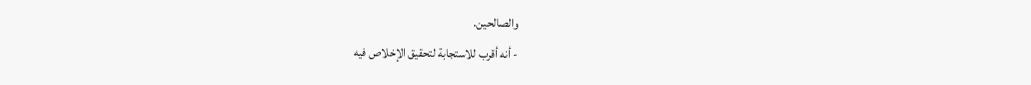والصالحين.
- أنه أقرب للاستجابة لتحقيق الإخلاص فيه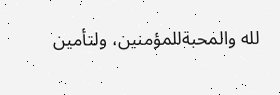لله والمحبةللمؤمنين، ولتأمين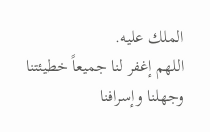الملك عليه.
اللهم إغفر لنا جميعاً خطيئتنا وجهلنا وإسرافنا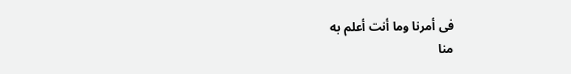فى أمرنا وما أنت أعلم به
منا